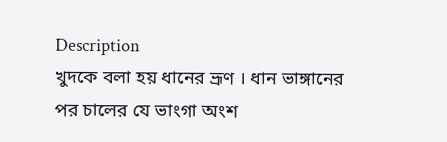Description
খুদকে বলা হয় ধানের ভ্রূণ । ধান ভাঙ্গানের পর চালের যে ভাংগা অংশ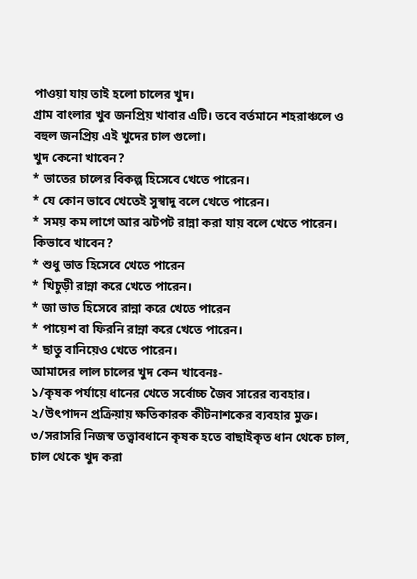পাওয়া যায় তাই হলো চালের খুদ।
গ্রাম বাংলার খুব জনপ্রিয় খাবার এটি। তবে বর্তমানে শহরাঞ্চলে ও বহুল জনপ্রিয় এই খুদের চাল গুলো।
খুদ কেনো খাবেন?
* ভাতের চালের বিকল্প হিসেবে খেতে পারেন।
* যে কোন ভাবে খেতেই সুস্বাদু বলে খেতে পারেন।
* সময় কম লাগে আর ঝটপট রান্না করা যায় বলে খেতে পারেন।
কিভাবে খাবেন?
* শুধু ভাত হিসেবে খেতে পারেন
* খিচুড়ী রান্না করে খেতে পারেন।
* জা ভাত হিসেবে রান্না করে খেতে পারেন
* পায়েশ বা ফিরনি রান্না করে খেতে পারেন।
* ছাতু বানিয়েও খেতে পারেন।
আমাদের লাল চালের খুদ কেন খাবেনঃ-
১/কৃষক পর্যায়ে ধানের খেতে সর্বোচ্চ জৈব সারের ব্যবহার।
২/উৎপাদন প্রক্রিয়ায় ক্ষতিকারক কীটনাশকের ব্যবহার মুক্ত।
৩/সরাসরি নিজস্ব তত্ত্বাবধানে কৃষক হতে বাছাইকৃত ধান থেকে চাল, চাল থেকে খুদ করা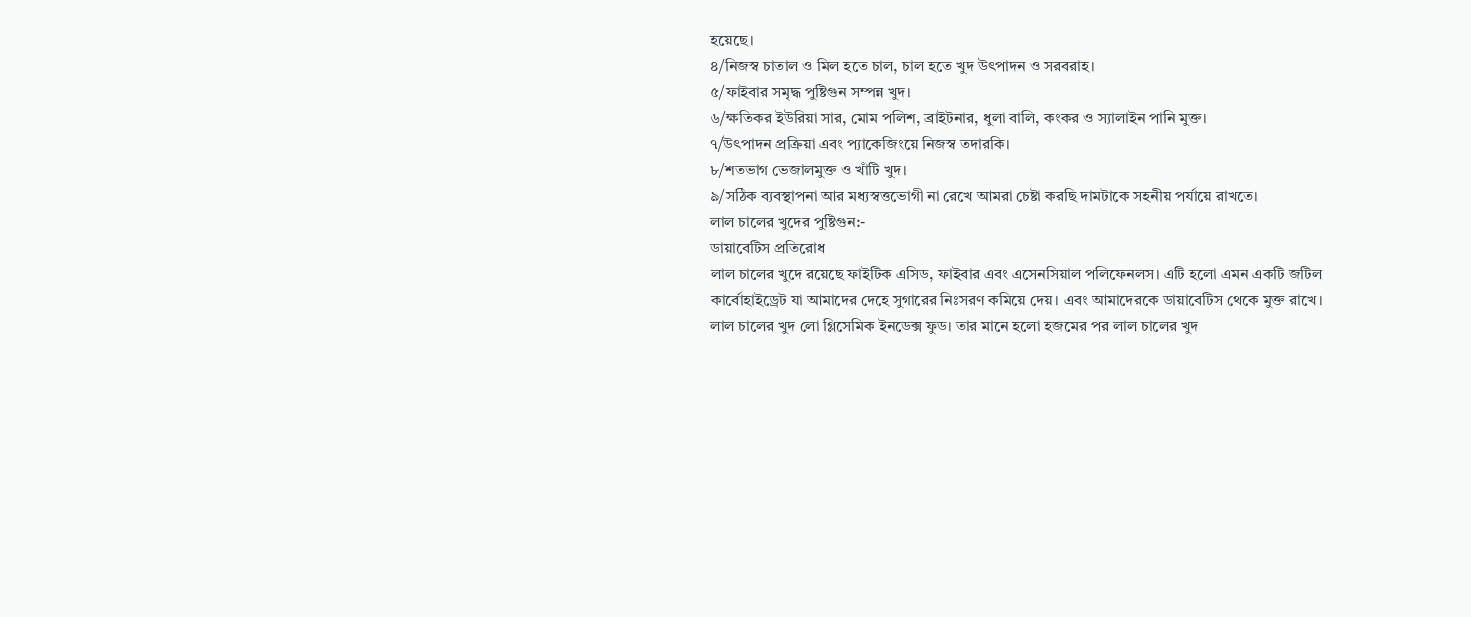হয়েছে।
৪/নিজস্ব চাতাল ও মিল হতে চাল, চাল হতে খুদ উৎপাদন ও সরবরাহ।
৫/ফাইবার সমৃদ্ধ পুষ্টিগুন সম্পন্ন খুদ।
৬/ক্ষতিকর ইউরিয়া সার, মোম পলিশ, ব্রাইটনার, ধুলা বালি, কংকর ও স্যালাইন পানি মুক্ত।
৭/উৎপাদন প্রক্রিয়া এবং প্যাকেজিংয়ে নিজস্ব তদারকি।
৮/শতভাগ ভেজালমুক্ত ও খাঁটি খুদ।
৯/সঠিক ব্যবস্থাপনা আর মধ্যস্বত্তভোগী না রেখে আমরা চেষ্টা করছি দামটাকে সহনীয় পর্যায়ে রাখতে।
লাল চালের খুদের পুষ্টিগুন:-
ডায়াবেটিস প্রতিরোধ
লাল চালের খুদে রয়েছে ফাইটিক এসিড, ফাইবার এবং এসেনসিয়াল পলিফেনলস। এটি হলো এমন একটি জটিল কার্বোহাইড্রেট যা আমাদের দেহে সুগারের নিঃসরণ কমিয়ে দেয়। এবং আমাদেরকে ডায়াবেটিস থেকে মুক্ত রাখে। লাল চালের খুদ লো গ্লিসেমিক ইনডেক্স ফুড। তার মানে হলো হজমের পর লাল চালের খুদ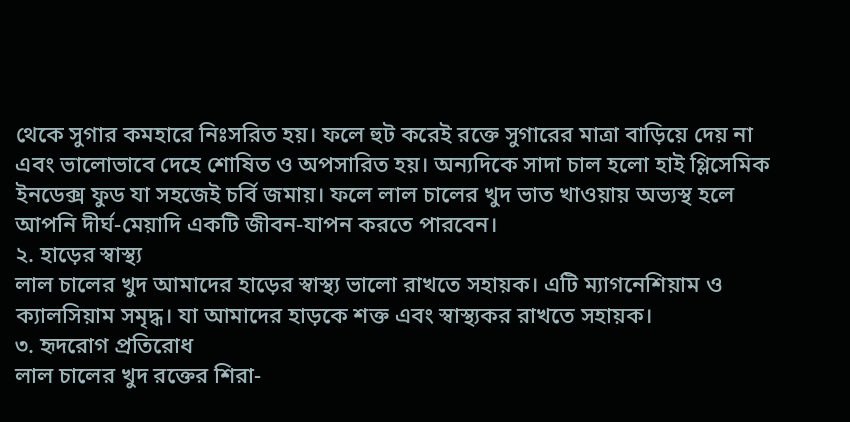থেকে সুগার কমহারে নিঃসরিত হয়। ফলে হুট করেই রক্তে সুগারের মাত্রা বাড়িয়ে দেয় না এবং ভালোভাবে দেহে শোষিত ও অপসারিত হয়। অন্যদিকে সাদা চাল হলো হাই গ্লিসেমিক ইনডেক্স ফুড যা সহজেই চর্বি জমায়। ফলে লাল চালের খুদ ভাত খাওয়ায় অভ্যস্থ হলে আপনি দীর্ঘ-মেয়াদি একটি জীবন-যাপন করতে পারবেন।
২. হাড়ের স্বাস্থ্য
লাল চালের খুদ আমাদের হাড়ের স্বাস্থ্য ভালো রাখতে সহায়ক। এটি ম্যাগনেশিয়াম ও ক্যালসিয়াম সমৃদ্ধ। যা আমাদের হাড়কে শক্ত এবং স্বাস্থ্যকর রাখতে সহায়ক।
৩. হৃদরোগ প্রতিরোধ
লাল চালের খুদ রক্তের শিরা-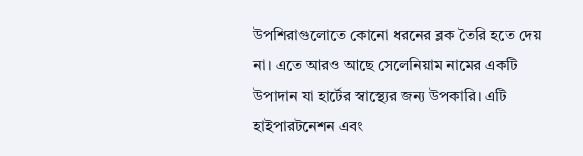উপশিরাগুলোতে কোনো ধরনের ব্লক তৈরি হতে দেয় না। এতে আরও আছে সেলেনিয়াম নামের একটি উপাদান যা হার্টের স্বাস্থ্যের জন্য উপকারি। এটি হাইপারটনেশন এবং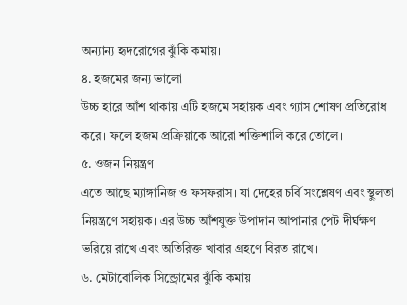অন্যান্য হৃদরোগের ঝুঁকি কমায়।
৪. হজমের জন্য ভালো
উচ্চ হারে আঁশ থাকায় এটি হজমে সহায়ক এবং গ্যাস শোষণ প্রতিরোধ করে। ফলে হজম প্রক্রিয়াকে আরো শক্তিশালি করে তোলে।
৫. ওজন নিয়ন্ত্রণ
এতে আছে ম্যাঙ্গানিজ ও ফসফরাস। যা দেহের চর্বি সংশ্লেষণ এবং স্থুলতা নিয়ন্ত্রণে সহায়ক। এর উচ্চ আঁশযুক্ত উপাদান আপানার পেট দীর্ঘক্ষণ ভরিয়ে রাখে এবং অতিরিক্ত খাবার গ্রহণে বিরত রাখে।
৬. মেটাবোলিক সিন্ড্রোমের ঝুঁকি কমায়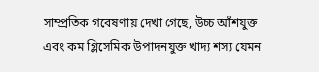সাম্প্রতিক গবেষণায় দেখা গেছে, উচ্চ আঁশযুক্ত এবং কম গ্লিসেমিক উপাদনযুক্ত খাদ্য শস্য যেমন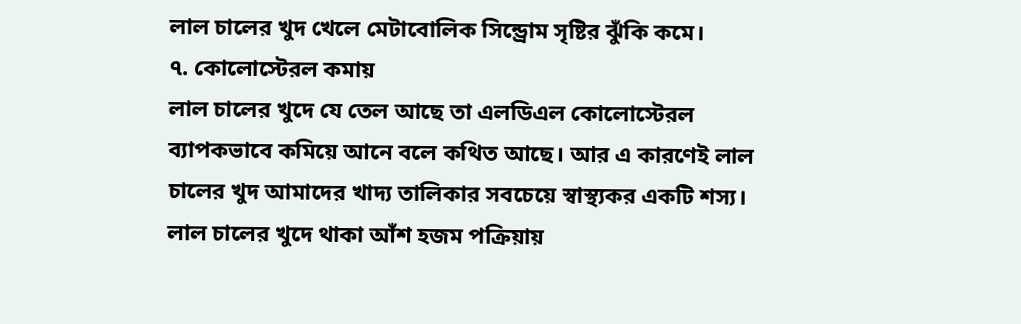লাল চালের খুদ খেলে মেটাবোলিক সিন্ড্রোম সৃষ্টির ঝুঁকি কমে।
৭. কোলোস্টেরল কমায়
লাল চালের খুদে যে তেল আছে তা এলডিএল কোলোস্টেরল ব্যাপকভাবে কমিয়ে আনে বলে কথিত আছে। আর এ কারণেই লাল চালের খুদ আমাদের খাদ্য তালিকার সবচেয়ে স্বাস্থ্যকর একটি শস্য। লাল চালের খুদে থাকা আঁশ হজম পক্রিয়ায়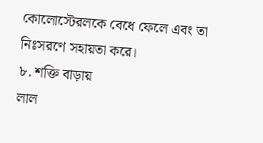কোলোস্টেরলকে বেধে ফেলে এবং তা নিঃসরণে সহায়তা করে।
৮. শক্তি বাড়ায়
লাল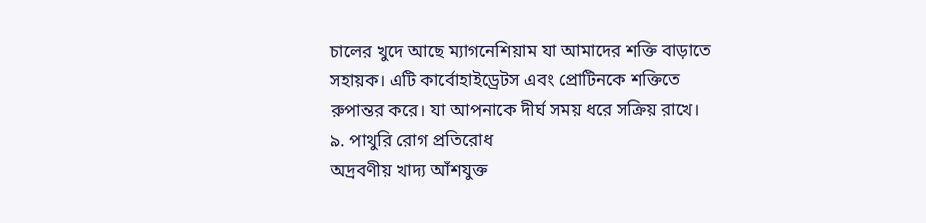চালের খুদে আছে ম্যাগনেশিয়াম যা আমাদের শক্তি বাড়াতে সহায়ক। এটি কার্বোহাইড্রেটস এবং প্রোটিনকে শক্তিতে রুপান্তর করে। যা আপনাকে দীর্ঘ সময় ধরে সক্রিয় রাখে।
৯. পাথুরি রোগ প্রতিরোধ
অদ্রবণীয় খাদ্য আঁশযুক্ত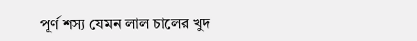পূর্ণ শস্য যেমন লাল চালের খুদ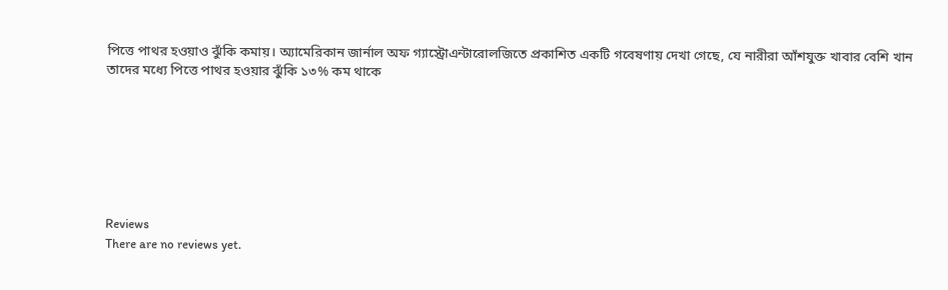পিত্তে পাথর হওয়াও ঝুঁকি কমায়। অ্যামেরিকান জার্নাল অফ গ্যাস্ট্রোএন্টারোলজিতে প্রকাশিত একটি গবেষণায় দেখা গেছে, যে নারীরা আঁশযুক্ত খাবার বেশি খান তাদের মধ্যে পিত্তে পাথর হওয়ার ঝুঁকি ১৩% কম থাকে







Reviews
There are no reviews yet.